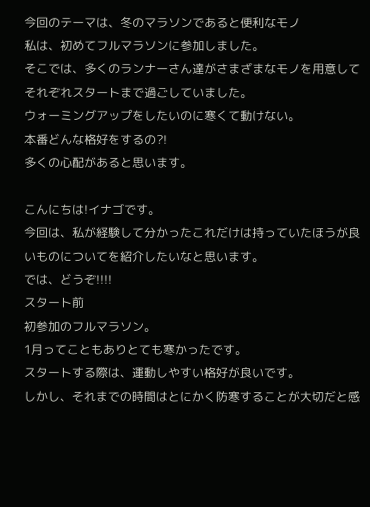今回のテーマは、冬のマラソンであると便利なモノ
私は、初めてフルマラソンに参加しました。
そこでは、多くのランナーさん達がさまざまなモノを用意してそれぞれスタートまで過ごしていました。
ウォーミングアップをしたいのに寒くて動けない。
本番どんな格好をするの?!
多くの心配があると思います。

こんにちは!イナゴです。
今回は、私が経験して分かったこれだけは持っていたほうが良いものについてを紹介したいなと思います。
では、どうぞ!!!!
スタート前
初参加のフルマラソン。
1月ってこともありとても寒かったです。
スタートする際は、運動しやすい格好が良いです。
しかし、それまでの時間はとにかく防寒することが大切だと感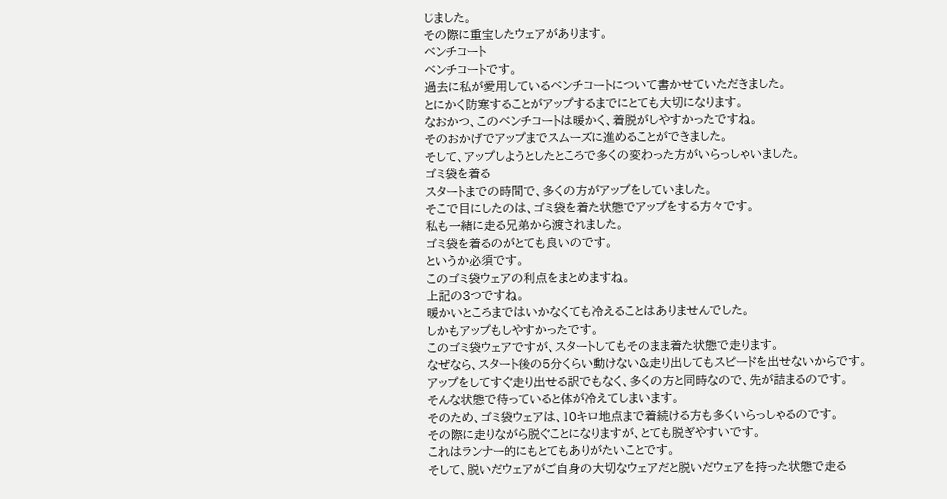じました。
その際に重宝したウェアがあります。
ベンチコート
ベンチコートです。
過去に私が愛用しているベンチコートについて書かせていただきました。
とにかく防寒することがアップするまでにとても大切になります。
なおかつ、このベンチコートは暖かく、着脱がしやすかったですね。
そのおかげでアップまでスムーズに進めることができました。
そして、アップしようとしたところで多くの変わった方がいらっしゃいました。
ゴミ袋を着る
スタートまでの時間で、多くの方がアップをしていました。
そこで目にしたのは、ゴミ袋を着た状態でアップをする方々です。
私も一緒に走る兄弟から渡されました。
ゴミ袋を着るのがとても良いのです。
というか必須です。
このゴミ袋ウェアの利点をまとめますね。
上記の3つですね。
暖かいところまではいかなくても冷えることはありませんでした。
しかもアップもしやすかったです。
このゴミ袋ウェアですが、スタートしてもそのまま着た状態で走ります。
なぜなら、スタート後の5分くらい動けない&走り出してもスピードを出せないからです。
アップをしてすぐ走り出せる訳でもなく、多くの方と同時なので、先が詰まるのです。
そんな状態で待っていると体が冷えてしまいます。
そのため、ゴミ袋ウェアは、10キロ地点まで着続ける方も多くいらっしゃるのです。
その際に走りながら脱ぐことになりますが、とても脱ぎやすいです。
これはランナー的にもとてもありがたいことです。
そして、脱いだウェアがご自身の大切なウェアだと脱いだウェアを持った状態で走る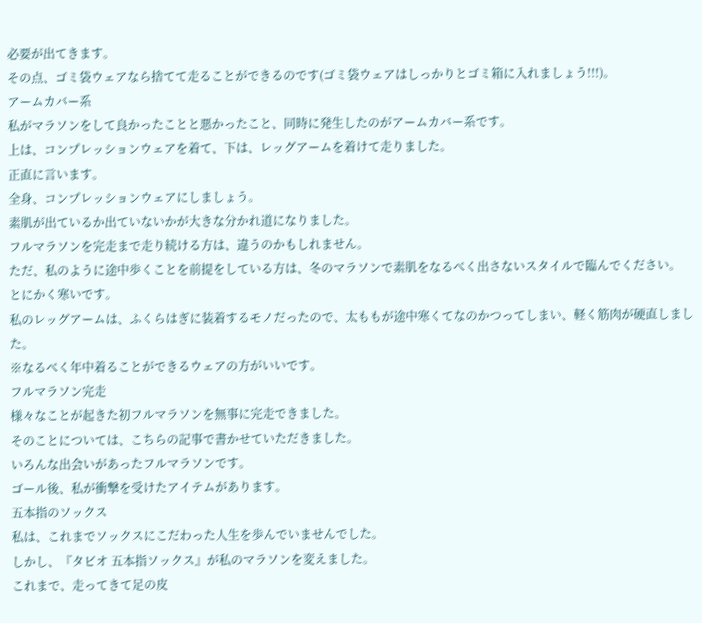必要が出てきます。
その点、ゴミ袋ウェアなら捨てて走ることができるのです(ゴミ袋ウェアはしっかりとゴミ箱に入れましょう!!!)。
アームカバー系
私がマラソンをして良かったことと悪かったこと、同時に発生したのがアームカバー系です。
上は、コンプレッションウェアを着て、下は、レッグアームを着けて走りました。
正直に言います。
全身、コンプレッションウェアにしましょう。
素肌が出ているか出ていないかが大きな分かれ道になりました。
フルマラソンを完走まで走り続ける方は、違うのかもしれません。
ただ、私のように途中歩くことを前提をしている方は、冬のマラソンで素肌をなるべく出さないスタイルで臨んでください。
とにかく寒いです。
私のレッグアームは、ふくらはぎに装着するモノだったので、太ももが途中寒くてなのかつってしまい、軽く筋肉が硬直しました。
※なるべく年中着ることができるウェアの方がいいです。
フルマラソン完走
様々なことが起きた初フルマラソンを無事に完走できました。
そのことについては、こちらの記事で書かせていただきました。
いろんな出会いがあったフルマラソンです。
ゴール後、私が衝撃を受けたアイテムがあります。
五本指のソックス
私は、これまでソックスにこだわった人生を歩んでいませんでした。
しかし、『タビオ 五本指ソックス』が私のマラソンを変えました。
これまで、走ってきて足の皮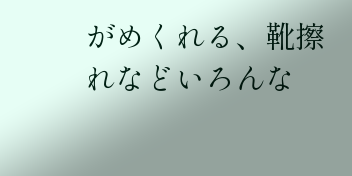がめくれる、靴擦れなどいろんな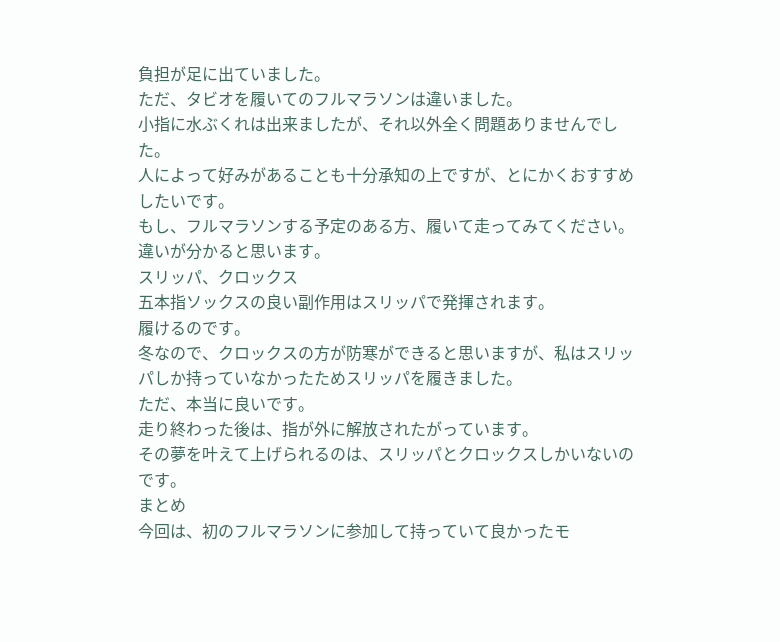負担が足に出ていました。
ただ、タビオを履いてのフルマラソンは違いました。
小指に水ぶくれは出来ましたが、それ以外全く問題ありませんでした。
人によって好みがあることも十分承知の上ですが、とにかくおすすめしたいです。
もし、フルマラソンする予定のある方、履いて走ってみてください。
違いが分かると思います。
スリッパ、クロックス
五本指ソックスの良い副作用はスリッパで発揮されます。
履けるのです。
冬なので、クロックスの方が防寒ができると思いますが、私はスリッパしか持っていなかったためスリッパを履きました。
ただ、本当に良いです。
走り終わった後は、指が外に解放されたがっています。
その夢を叶えて上げられるのは、スリッパとクロックスしかいないのです。
まとめ
今回は、初のフルマラソンに参加して持っていて良かったモ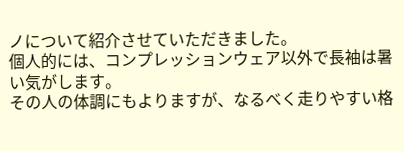ノについて紹介させていただきました。
個人的には、コンプレッションウェア以外で長袖は暑い気がします。
その人の体調にもよりますが、なるべく走りやすい格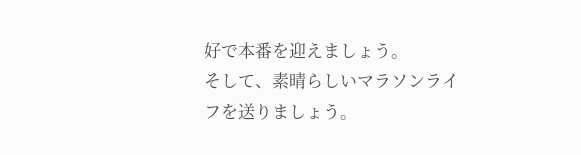好で本番を迎えましょう。
そして、素晴らしいマラソンライフを送りましょう。